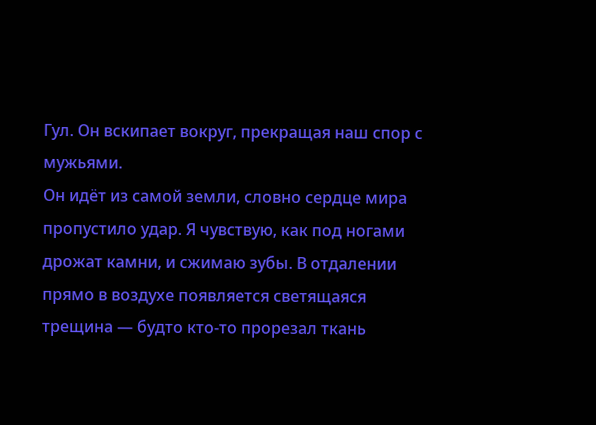Гул. Он вскипает вокруг, прекращая наш спор с мужьями.
Он идёт из самой земли, словно сердце мира пропустило удар. Я чувствую, как под ногами дрожат камни, и сжимаю зубы. В отдалении прямо в воздухе появляется светящаяся трещина — будто кто-то прорезал ткань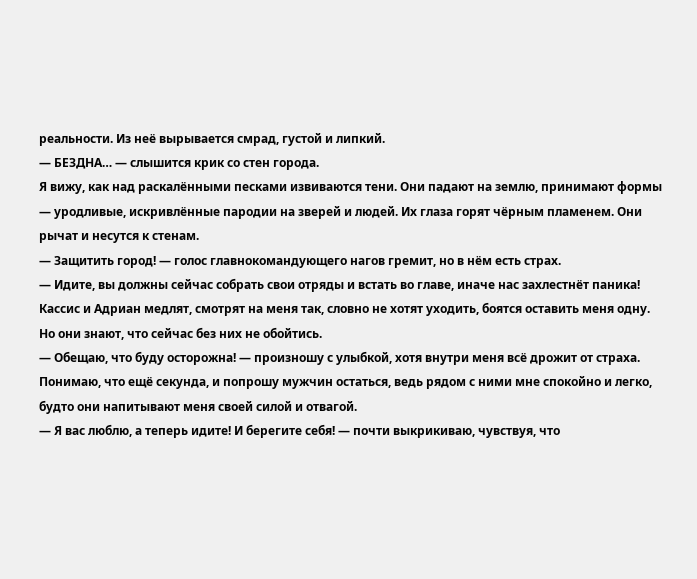реальности. Из неё вырывается смрад, густой и липкий.
— БЕЗДНА… — слышится крик со стен города.
Я вижу, как над раскалёнными песками извиваются тени. Они падают на землю, принимают формы — уродливые, искривлённые пародии на зверей и людей. Их глаза горят чёрным пламенем. Они рычат и несутся к стенам.
— Защитить город! — голос главнокомандующего нагов гремит, но в нём есть страх.
— Идите, вы должны сейчас собрать свои отряды и встать во главе, иначе нас захлестнёт паника!
Кассис и Адриан медлят, смотрят на меня так, словно не хотят уходить, боятся оставить меня одну. Но они знают, что сейчас без них не обойтись.
— Обещаю, что буду осторожна! — произношу с улыбкой, хотя внутри меня всё дрожит от страха.
Понимаю, что ещё секунда, и попрошу мужчин остаться, ведь рядом с ними мне спокойно и легко, будто они напитывают меня своей силой и отвагой.
— Я вас люблю, а теперь идите! И берегите себя! — почти выкрикиваю, чувствуя, что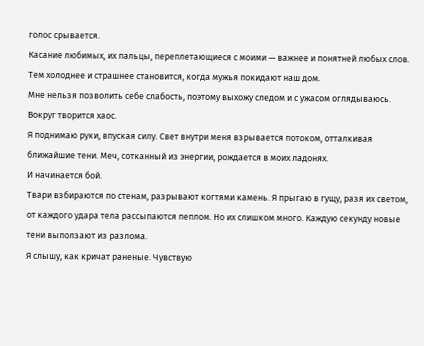голос срывается.
Касание любимых, их пальцы, переплетающиеся с моими — важнее и понятней любых слов. Тем холоднее и страшнее становится, когда мужья покидают наш дом.
Мне нельзя позволить себе слабость, поэтому выхожу следом и с ужасом оглядываюсь. Вокруг творится хаос.
Я поднимаю руки, впуская силу. Свет внутри меня взрывается потоком, отталкивая ближайшие тени. Меч, сотканный из энергии, рождается в моих ладонях.
И начинается бой.
Твари взбираются по стенам, разрывают когтями камень. Я прыгаю в гущу, разя их светом, от каждого удара тела рассыпаются пеплом. Но их слишком много. Каждую секунду новые тени выползают из разлома.
Я слышу, как кричат раненые. Чувствую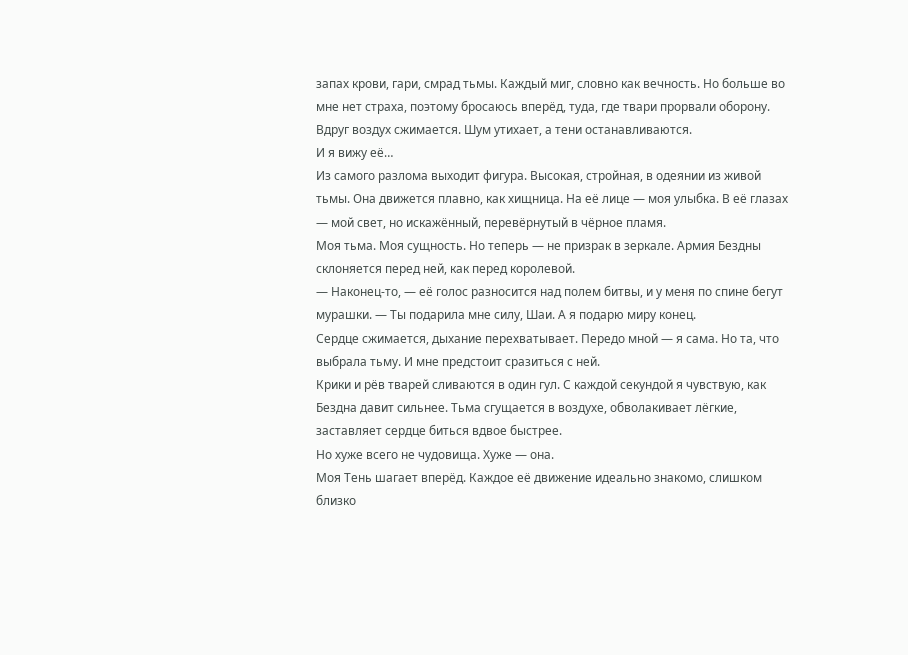запах крови, гари, смрад тьмы. Каждый миг, словно как вечность. Но больше во мне нет страха, поэтому бросаюсь вперёд, туда, где твари прорвали оборону.
Вдруг воздух сжимается. Шум утихает, а тени останавливаются.
И я вижу её…
Из самого разлома выходит фигура. Высокая, стройная, в одеянии из живой тьмы. Она движется плавно, как хищница. На её лице — моя улыбка. В её глазах — мой свет, но искажённый, перевёрнутый в чёрное пламя.
Моя тьма. Моя сущность. Но теперь — не призрак в зеркале. Армия Бездны склоняется перед ней, как перед королевой.
— Наконец-то, — её голос разносится над полем битвы, и у меня по спине бегут мурашки. — Ты подарила мне силу, Шаи. А я подарю миру конец.
Сердце сжимается, дыхание перехватывает. Передо мной — я сама. Но та, что выбрала тьму. И мне предстоит сразиться с ней.
Крики и рёв тварей сливаются в один гул. С каждой секундой я чувствую, как Бездна давит сильнее. Тьма сгущается в воздухе, обволакивает лёгкие, заставляет сердце биться вдвое быстрее.
Но хуже всего не чудовища. Хуже — она.
Моя Тень шагает вперёд. Каждое её движение идеально знакомо, слишком близко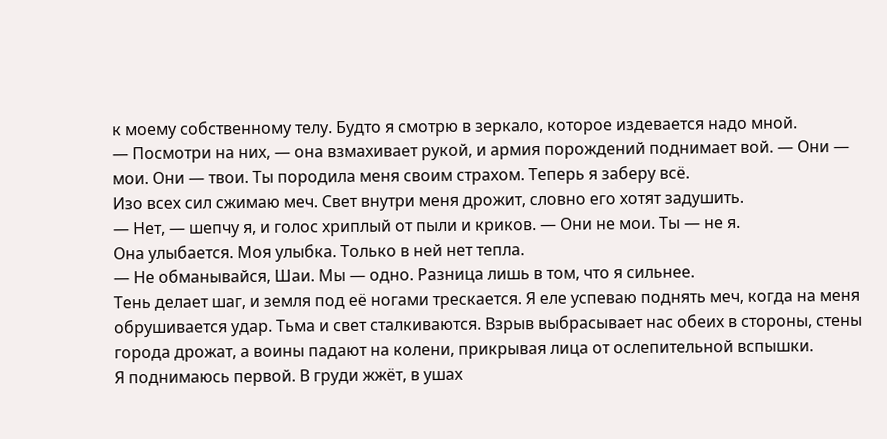к моему собственному телу. Будто я смотрю в зеркало, которое издевается надо мной.
— Посмотри на них, — она взмахивает рукой, и армия порождений поднимает вой. — Они — мои. Они — твои. Ты породила меня своим страхом. Теперь я заберу всё.
Изо всех сил сжимаю меч. Свет внутри меня дрожит, словно его хотят задушить.
— Нет, — шепчу я, и голос хриплый от пыли и криков. — Они не мои. Ты — не я.
Она улыбается. Моя улыбка. Только в ней нет тепла.
— Не обманывайся, Шаи. Мы — одно. Разница лишь в том, что я сильнее.
Тень делает шаг, и земля под её ногами трескается. Я еле успеваю поднять меч, когда на меня обрушивается удар. Тьма и свет сталкиваются. Взрыв выбрасывает нас обеих в стороны, стены города дрожат, а воины падают на колени, прикрывая лица от ослепительной вспышки.
Я поднимаюсь первой. В груди жжёт, в ушах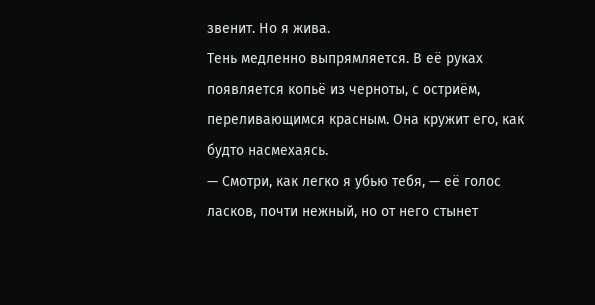звенит. Но я жива.
Тень медленно выпрямляется. В её руках появляется копьё из черноты, с остриём, переливающимся красным. Она кружит его, как будто насмехаясь.
— Смотри, как легко я убью тебя, — её голос ласков, почти нежный, но от него стынет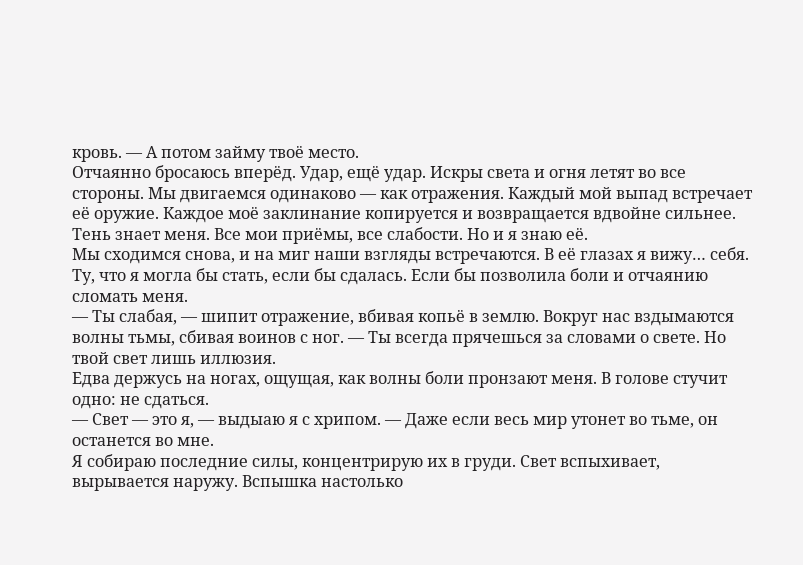кровь. — А потом займу твоё место.
Отчаянно бросаюсь вперёд. Удар, ещё удар. Искры света и огня летят во все стороны. Мы двигаемся одинаково — как отражения. Каждый мой выпад встречает её оружие. Каждое моё заклинание копируется и возвращается вдвойне сильнее.
Тень знает меня. Все мои приёмы, все слабости. Но и я знаю её.
Мы сходимся снова, и на миг наши взгляды встречаются. В её глазах я вижу… себя. Ту, что я могла бы стать, если бы сдалась. Если бы позволила боли и отчаянию сломать меня.
— Ты слабая, — шипит отражение, вбивая копьё в землю. Вокруг нас вздымаются волны тьмы, сбивая воинов с ног. — Ты всегда прячешься за словами о свете. Но твой свет лишь иллюзия.
Едва держусь на ногах, ощущая, как волны боли пронзают меня. В голове стучит одно: не сдаться.
— Свет — это я, — выдыаю я с хрипом. — Даже если весь мир утонет во тьме, он останется во мне.
Я собираю последние силы, концентрирую их в груди. Свет вспыхивает, вырывается наружу. Вспышка настолько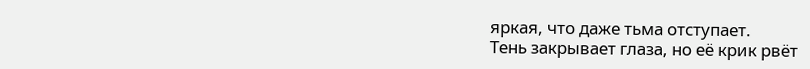яркая, что даже тьма отступает.
Тень закрывает глаза, но её крик рвёт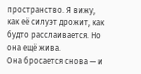пространство. Я вижу, как её силуэт дрожит, как будто расслаивается. Но она ещё жива.
Она бросается снова — и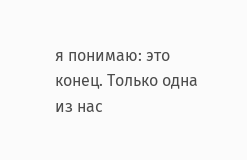я понимаю: это конец. Только одна из нас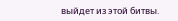выйдет из этой битвы.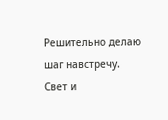Решительно делаю шаг навстречу.
Свет и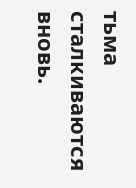тьма сталкиваются вновь.